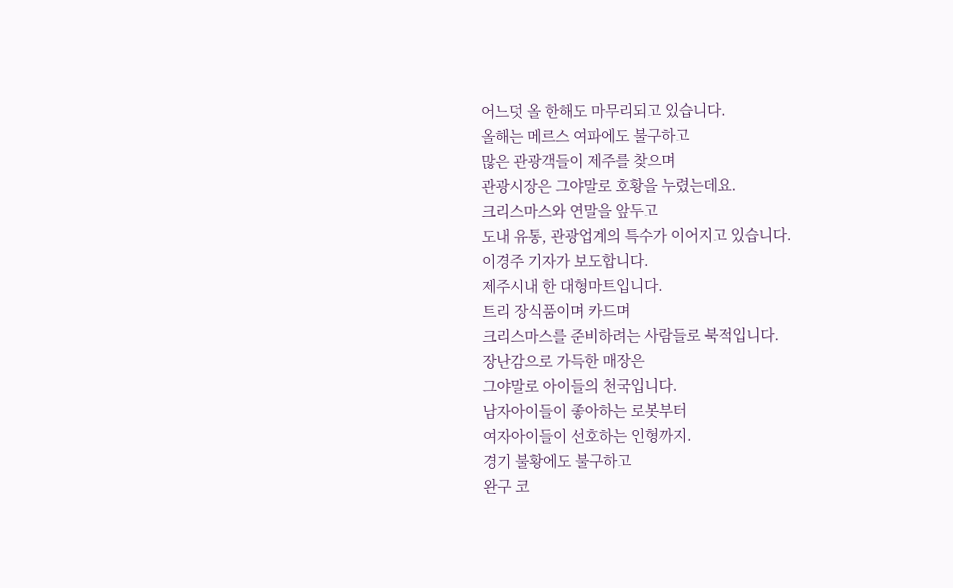어느덧 올 한해도 마무리되고 있습니다.
올해는 메르스 여파에도 불구하고
많은 관광객들이 제주를 찾으며
관광시장은 그야말로 호황을 누렸는데요.
크리스마스와 연말을 앞두고
도내 유통, 관광업계의 특수가 이어지고 있습니다.
이경주 기자가 보도합니다.
제주시내 한 대형마트입니다.
트리 장식품이며 카드며
크리스마스를 준비하려는 사람들로 북적입니다.
장난감으로 가득한 매장은
그야말로 아이들의 천국입니다.
남자아이들이 좋아하는 로봇부터
여자아이들이 선호하는 인형까지.
경기 불황에도 불구하고
완구 코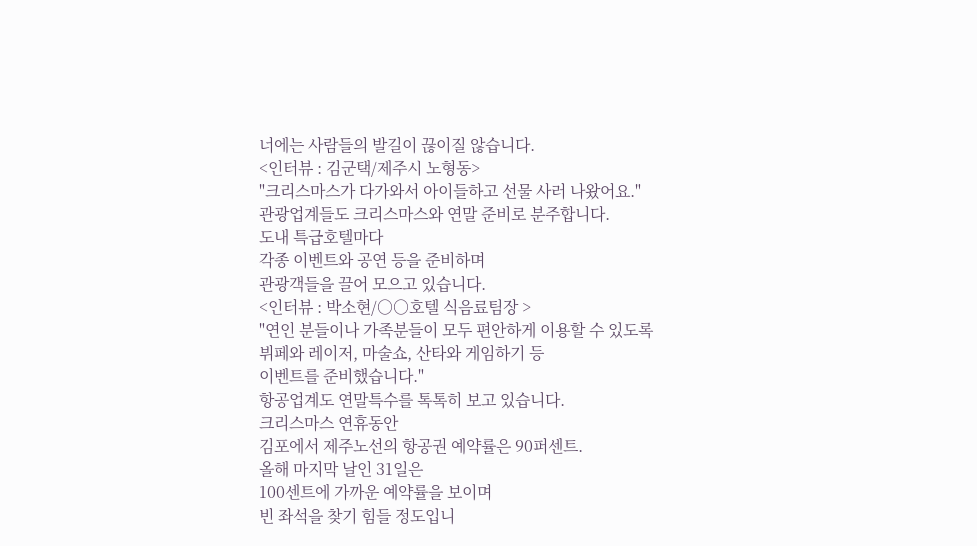너에는 사람들의 발길이 끊이질 않습니다.
<인터뷰 : 김군택/제주시 노형동>
"크리스마스가 다가와서 아이들하고 선물 사러 나왔어요."
관광업계들도 크리스마스와 연말 준비로 분주합니다.
도내 특급호텔마다
각종 이벤트와 공연 등을 준비하며
관광객들을 끌어 모으고 있습니다.
<인터뷰 : 박소현/○○호텔 식음료팀장 >
"연인 분들이나 가족분들이 모두 편안하게 이용할 수 있도록
뷔페와 레이저, 마술쇼, 산타와 게임하기 등
이벤트를 준비했습니다."
항공업계도 연말특수를 톡톡히 보고 있습니다.
크리스마스 연휴동안
김포에서 제주노선의 항공권 예약률은 90퍼센트.
올해 마지막 날인 31일은
100센트에 가까운 예약률을 보이며
빈 좌석을 찾기 힘들 정도입니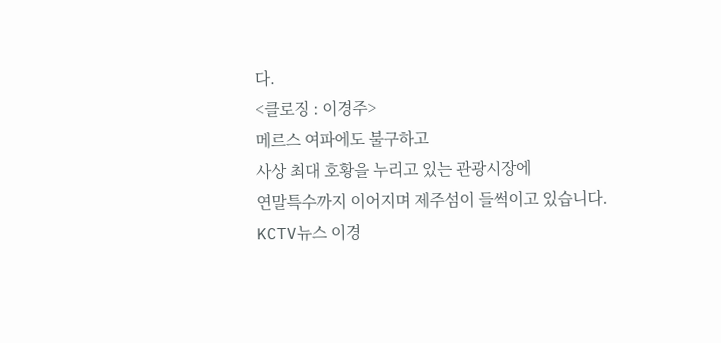다.
<클로징 : 이경주>
메르스 여파에도 불구하고
사상 최대 호황을 누리고 있는 관광시장에
연말특수까지 이어지며 제주섬이 들썩이고 있습니다.
KCTV뉴스 이경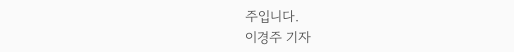주입니다.
이경주 기자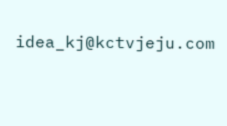idea_kj@kctvjeju.com